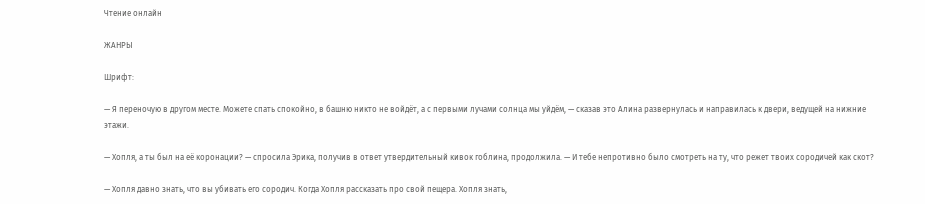Чтение онлайн

ЖАНРЫ

Шрифт:

— Я переночую в другом месте. Можете спать спокойно, в башню никто не войдёт, а с первыми лучами солнца мы уйдём, — сказав это Алина развернулась и направилась к двери, ведущей на нижние этажи.

— Хопля, а ты был на её коронации? — спросила Эрика, получив в ответ утвердительный кивок гоблина, продолжила. — И тебе непротивно было смотреть на ту, что режет твоих сородичей как скот?

— Хопля давно знать, что вы убивать его сородич. Когда Хопля рассказать про свой пещера. Хопля знать,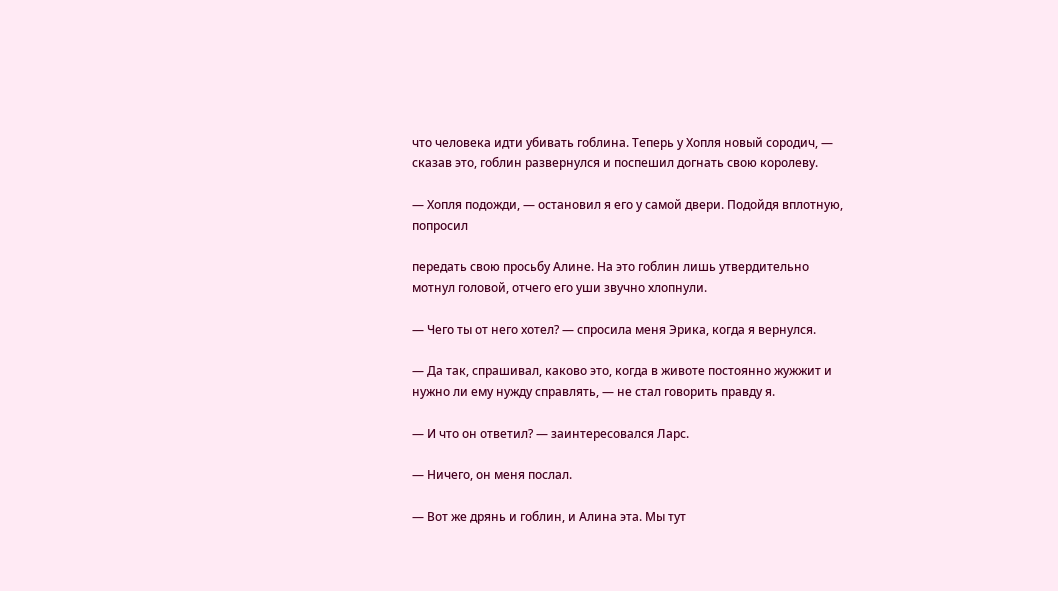что человека идти убивать гоблина. Теперь у Хопля новый сородич, — сказав это, гоблин развернулся и поспешил догнать свою королеву.

— Хопля подожди, — остановил я его у самой двери. Подойдя вплотную, попросил

передать свою просьбу Алине. На это гоблин лишь утвердительно мотнул головой, отчего его уши звучно хлопнули.

— Чего ты от него хотел? — спросила меня Эрика, когда я вернулся.

— Да так, спрашивал, каково это, когда в животе постоянно жужжит и нужно ли ему нужду справлять, — не стал говорить правду я.

— И что он ответил? — заинтересовался Ларс.

— Ничего, он меня послал.

— Вот же дрянь и гоблин, и Алина эта. Мы тут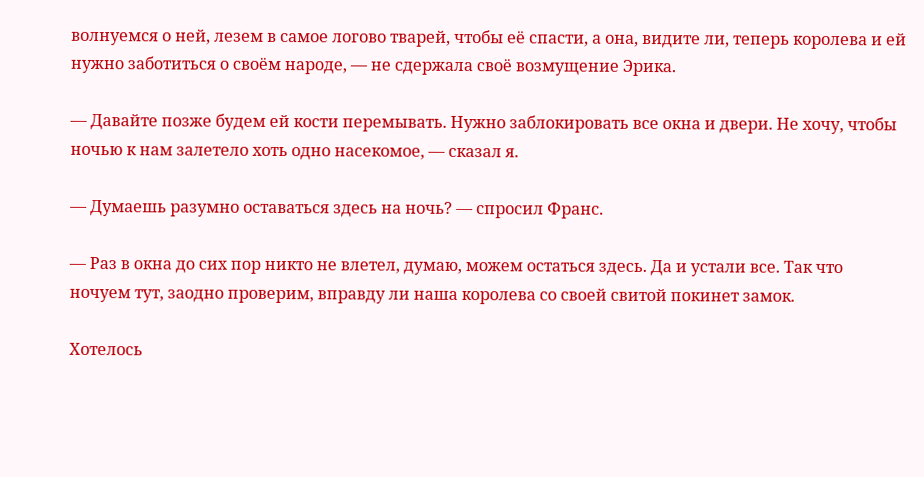волнуемся о ней, лезем в самое логово тварей, чтобы её спасти, а она, видите ли, теперь королева и ей нужно заботиться о своём народе, — не сдержала своё возмущение Эрика.

— Давайте позже будем ей кости перемывать. Нужно заблокировать все окна и двери. Не хочу, чтобы ночью к нам залетело хоть одно насекомое, — сказал я.

— Думаешь разумно оставаться здесь на ночь? — спросил Франс.

— Раз в окна до сих пор никто не влетел, думаю, можем остаться здесь. Да и устали все. Так что ночуем тут, заодно проверим, вправду ли наша королева со своей свитой покинет замок.

Хотелось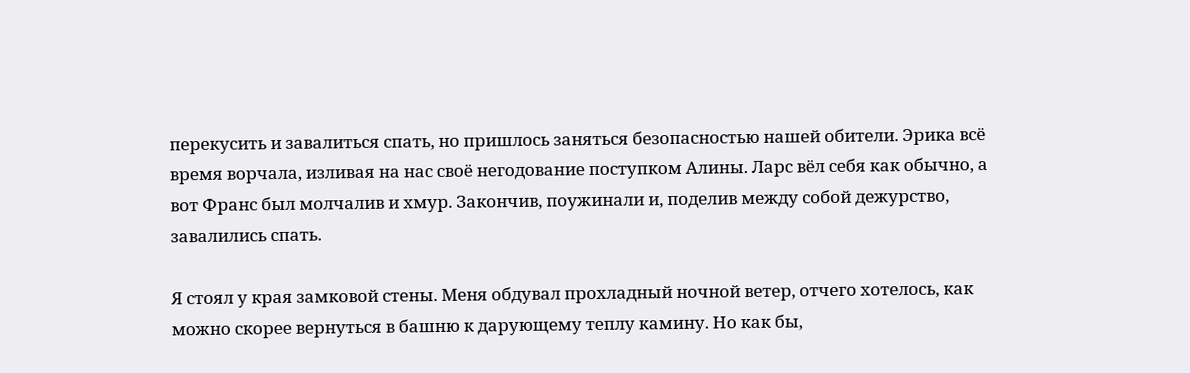перекусить и завалиться спать, но пришлось заняться безопасностью нашей обители. Эрика всё время ворчала, изливая на нас своё негодование поступком Алины. Ларс вёл себя как обычно, а вот Франс был молчалив и хмур. Закончив, поужинали и, поделив между собой дежурство, завалились спать.

Я стоял у края замковой стены. Меня обдувал прохладный ночной ветер, отчего хотелось, как можно скорее вернуться в башню к дарующему теплу камину. Но как бы,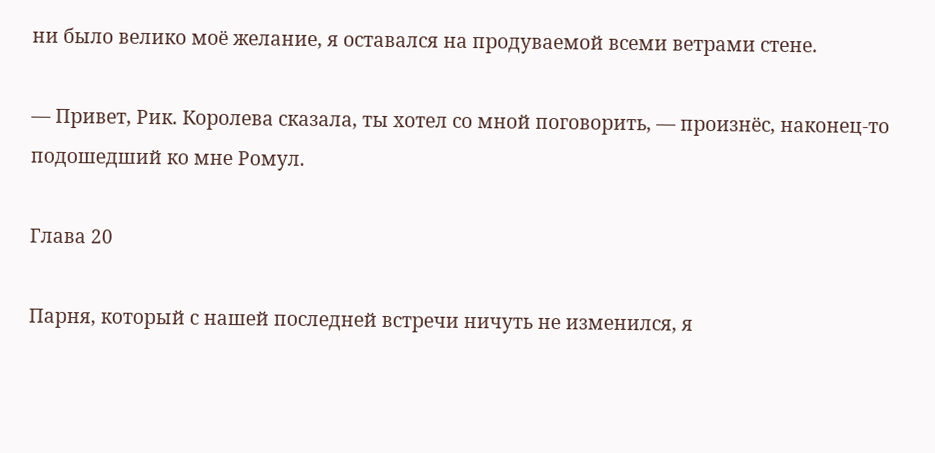ни было велико моё желание, я оставался на продуваемой всеми ветрами стене.

— Привет, Рик. Королева сказала, ты хотел со мной поговорить, — произнёс, наконец-то подошедший ко мне Ромул.

Глава 20

Парня, который с нашей последней встречи ничуть не изменился, я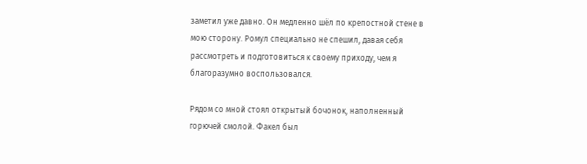заметил уже давно. Он медленно шёл по крепостной стене в мою сторону. Ромул специально не спешил, давая себя рассмотреть и подготовиться к своему приходу, чем я благоразумно воспользовался.

Рядом со мной стоял открытый бочонок, наполненный горючей смолой. Факел был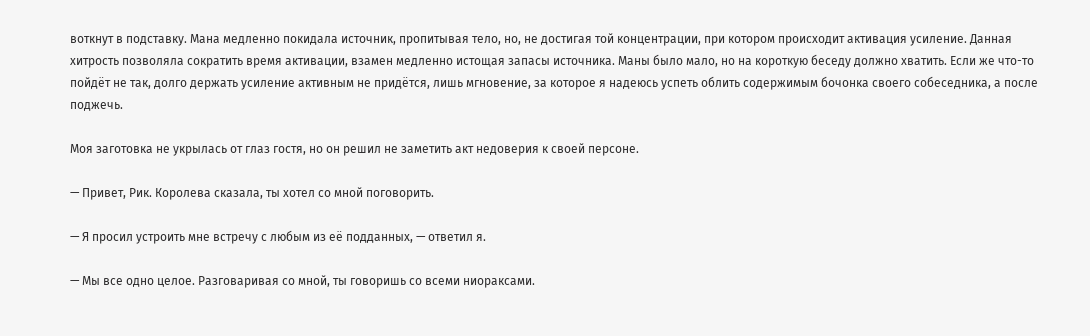воткнут в подставку. Мана медленно покидала источник, пропитывая тело, но, не достигая той концентрации, при котором происходит активация усиление. Данная хитрость позволяла сократить время активации, взамен медленно истощая запасы источника. Маны было мало, но на короткую беседу должно хватить. Если же что-то пойдёт не так, долго держать усиление активным не придётся, лишь мгновение, за которое я надеюсь успеть облить содержимым бочонка своего собеседника, а после поджечь.

Моя заготовка не укрылась от глаз гостя, но он решил не заметить акт недоверия к своей персоне.

— Привет, Рик. Королева сказала, ты хотел со мной поговорить.

— Я просил устроить мне встречу с любым из её подданных, — ответил я.

— Мы все одно целое. Разговаривая со мной, ты говоришь со всеми ниораксами.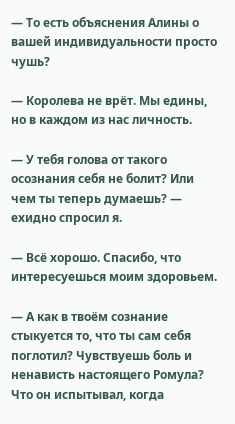— То есть объяснения Алины о вашей индивидуальности просто чушь?

— Королева не врёт. Мы едины, но в каждом из нас личность.

— У тебя голова от такого осознания себя не болит? Или чем ты теперь думаешь? — ехидно спросил я.

— Всё хорошо. Спасибо, что интересуешься моим здоровьем.

— А как в твоём сознание стыкуется то, что ты сам себя поглотил? Чувствуешь боль и ненависть настоящего Ромула? Что он испытывал, когда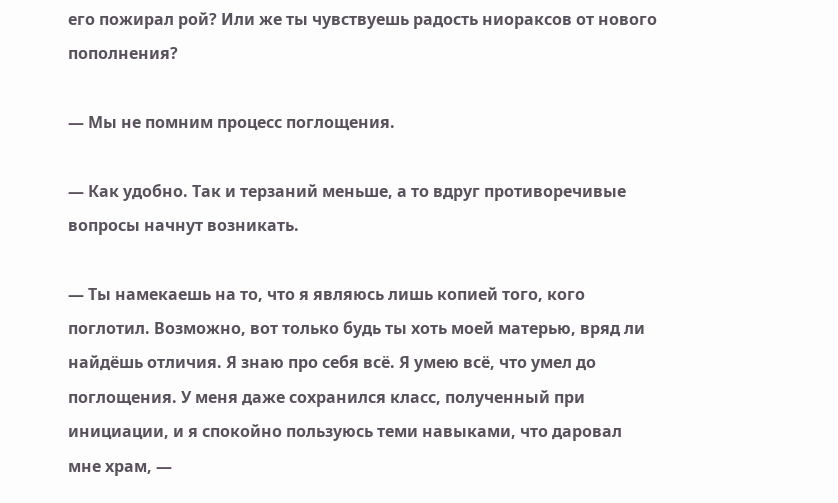его пожирал рой? Или же ты чувствуешь радость ниораксов от нового пополнения?

— Мы не помним процесс поглощения.

— Как удобно. Так и терзаний меньше, а то вдруг противоречивые вопросы начнут возникать.

— Ты намекаешь на то, что я являюсь лишь копией того, кого поглотил. Возможно, вот только будь ты хоть моей матерью, вряд ли найдёшь отличия. Я знаю про себя всё. Я умею всё, что умел до поглощения. У меня даже сохранился класс, полученный при инициации, и я спокойно пользуюсь теми навыками, что даровал мне храм, —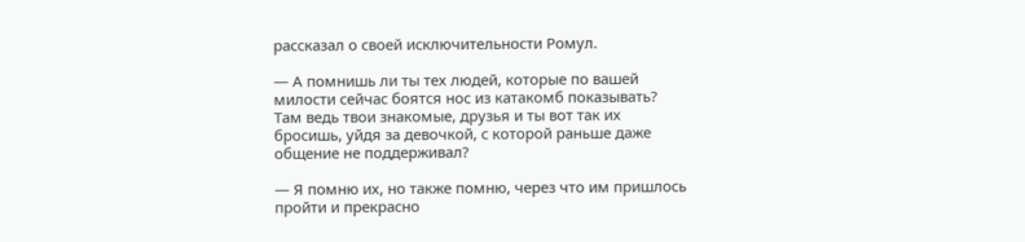рассказал о своей исключительности Ромул.

— А помнишь ли ты тех людей, которые по вашей милости сейчас боятся нос из катакомб показывать? Там ведь твои знакомые, друзья и ты вот так их бросишь, уйдя за девочкой, с которой раньше даже общение не поддерживал?

— Я помню их, но также помню, через что им пришлось пройти и прекрасно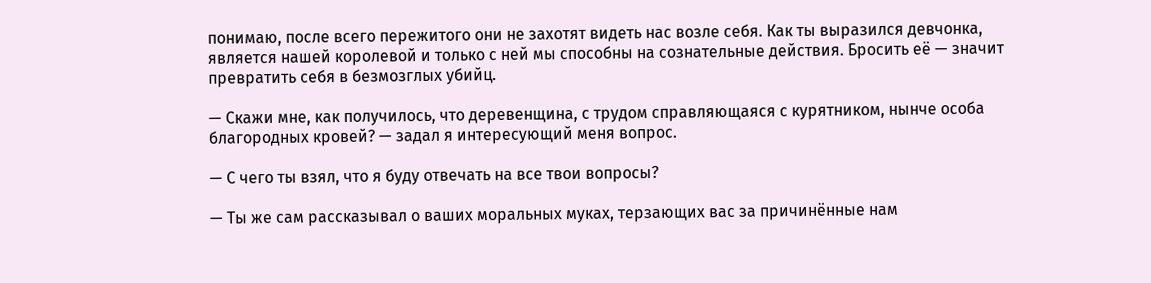понимаю, после всего пережитого они не захотят видеть нас возле себя. Как ты выразился девчонка, является нашей королевой и только с ней мы способны на сознательные действия. Бросить её — значит превратить себя в безмозглых убийц.

— Скажи мне, как получилось, что деревенщина, с трудом справляющаяся с курятником, нынче особа благородных кровей? — задал я интересующий меня вопрос.

— С чего ты взял, что я буду отвечать на все твои вопросы?

— Ты же сам рассказывал о ваших моральных муках, терзающих вас за причинённые нам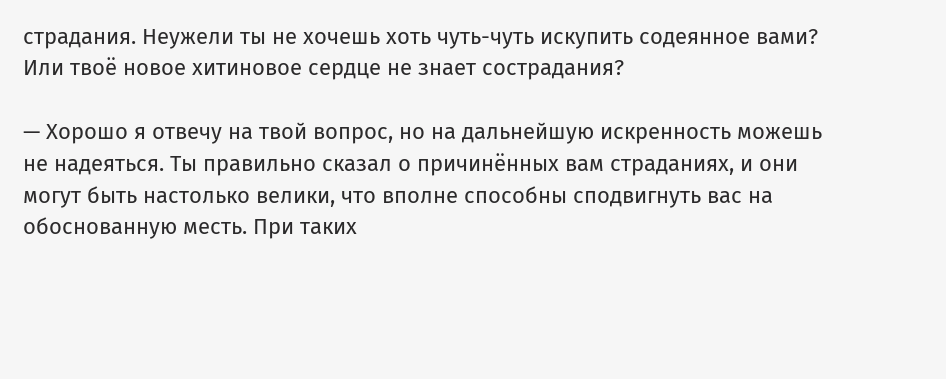страдания. Неужели ты не хочешь хоть чуть-чуть искупить содеянное вами? Или твоё новое хитиновое сердце не знает сострадания?

— Хорошо я отвечу на твой вопрос, но на дальнейшую искренность можешь не надеяться. Ты правильно сказал о причинённых вам страданиях, и они могут быть настолько велики, что вполне способны сподвигнуть вас на обоснованную месть. При таких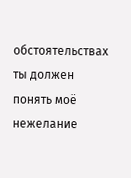обстоятельствах ты должен понять моё нежелание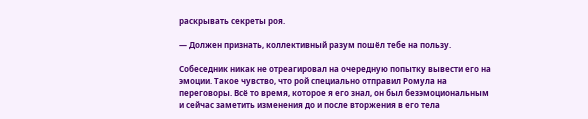раскрывать секреты роя.

— Должен признать, коллективный разум пошёл тебе на пользу.

Собеседник никак не отреагировал на очередную попытку вывести его на эмоции. Такое чувство, что рой специально отправил Ромула на переговоры. Всё то время, которое я его знал, он был безэмоциональным и сейчас заметить изменения до и после вторжения в его тела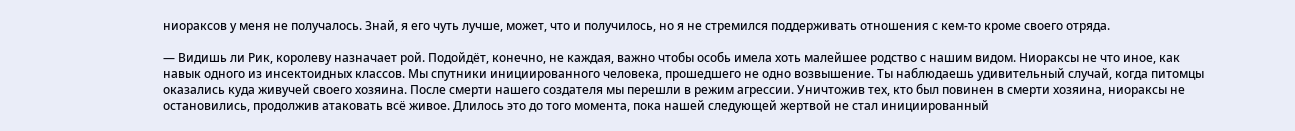ниораксов у меня не получалось. Знай, я его чуть лучше, может, что и получилось, но я не стремился поддерживать отношения с кем-то кроме своего отряда.

— Видишь ли Рик, королеву назначает рой. Подойдёт, конечно, не каждая, важно чтобы особь имела хоть малейшее родство с нашим видом. Ниораксы не что иное, как навык одного из инсектоидных классов. Мы спутники инициированного человека, прошедшего не одно возвышение. Ты наблюдаешь удивительный случай, когда питомцы оказались куда живучей своего хозяина. После смерти нашего создателя мы перешли в режим агрессии. Уничтожив тех, кто был повинен в смерти хозяина, ниораксы не остановились, продолжив атаковать всё живое. Длилось это до того момента, пока нашей следующей жертвой не стал инициированный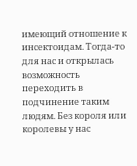имеющий отношение к инсектоидам. Тогда-то для нас и открылась возможность переходить в подчинение таким людям. Без короля или королевы у нас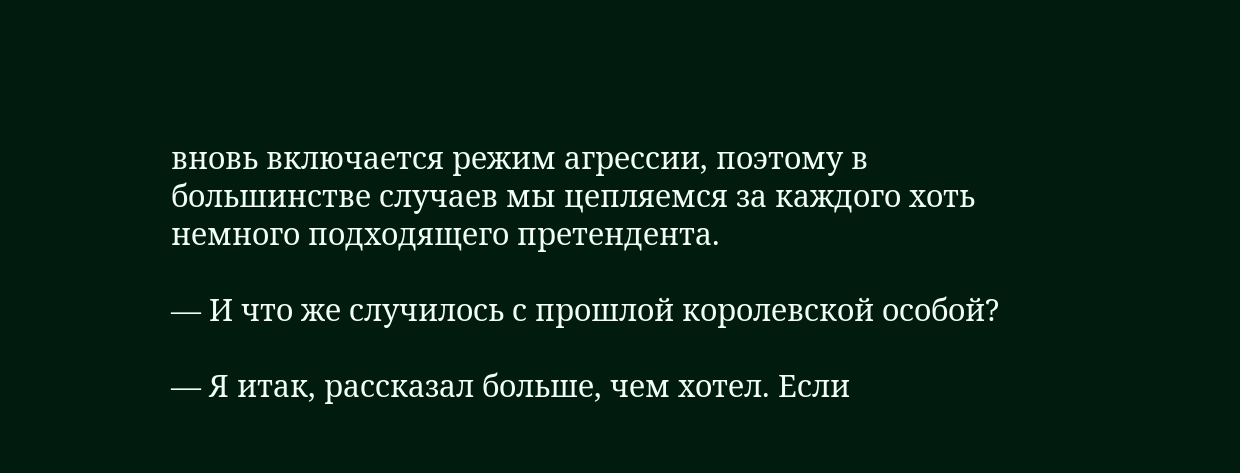вновь включается режим агрессии, поэтому в большинстве случаев мы цепляемся за каждого хоть немного подходящего претендента.

— И что же случилось с прошлой королевской особой?

— Я итак, рассказал больше, чем хотел. Если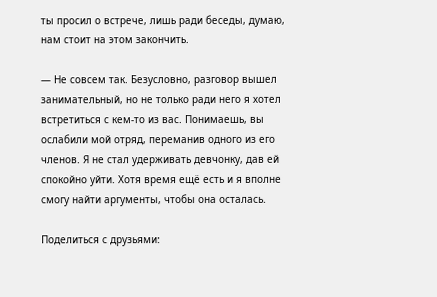ты просил о встрече, лишь ради беседы, думаю, нам стоит на этом закончить.

— Не совсем так. Безусловно, разговор вышел занимательный, но не только ради него я хотел встретиться с кем-то из вас. Понимаешь, вы ослабили мой отряд, переманив одного из его членов. Я не стал удерживать девчонку, дав ей спокойно уйти. Хотя время ещё есть и я вполне смогу найти аргументы, чтобы она осталась.

Поделиться с друзьями: